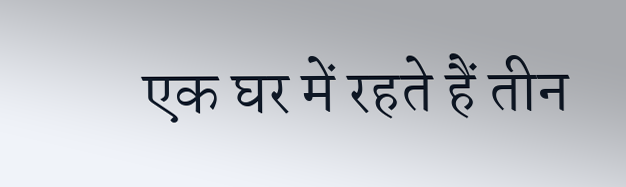एक घर में रहते हैं तीन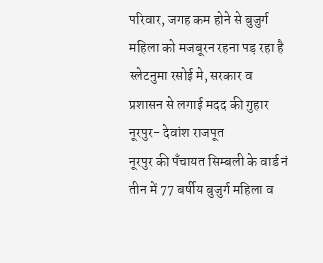परिवार, जगह कम होने से बुजुर्ग महिला को मजबूरन रहना पड़ रहा है स्लेटनुमा रसोई मे, सरकार व प्रशासन से लगाई मदद की गुहार
नूरपुर- देवांश राजपूत
नूरपुर की पँचायत सिम्बली के वार्ड नं तीन में 77 बर्षीय बुजुर्ग महिला व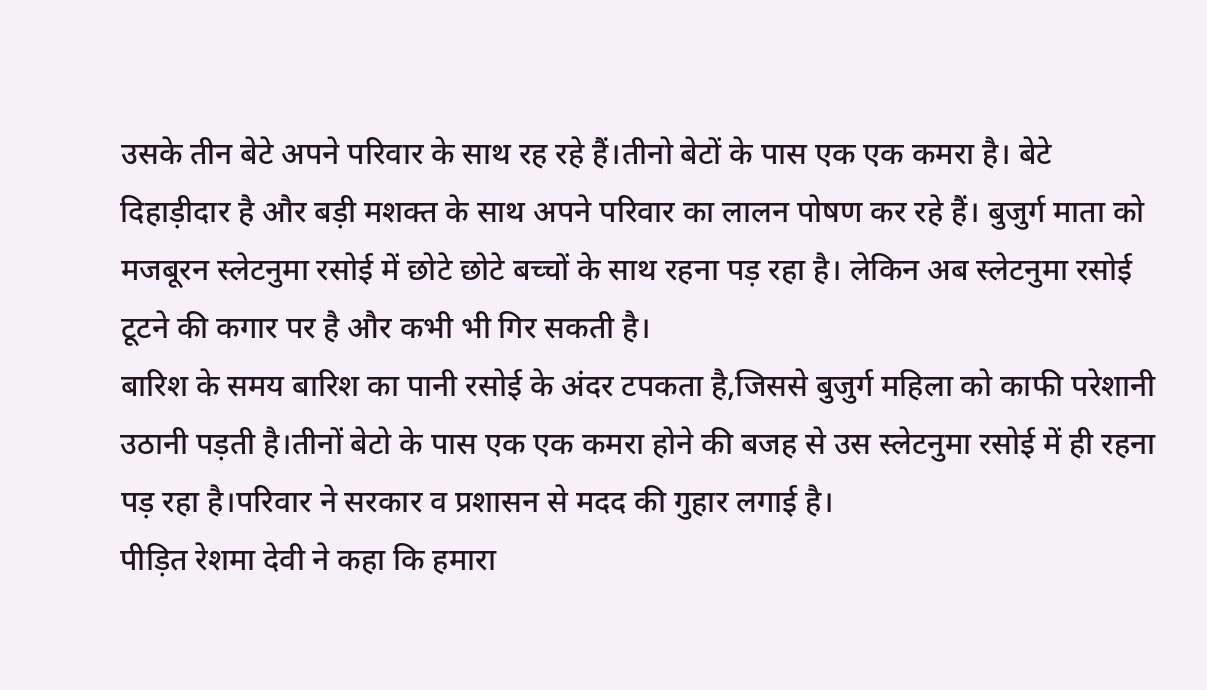उसके तीन बेटे अपने परिवार के साथ रह रहे हैं।तीनो बेटों के पास एक एक कमरा है। बेटे दिहाड़ीदार है और बड़ी मशक्त के साथ अपने परिवार का लालन पोषण कर रहे हैं। बुजुर्ग माता को मजबूरन स्लेटनुमा रसोई में छोटे छोटे बच्चों के साथ रहना पड़ रहा है। लेकिन अब स्लेटनुमा रसोई टूटने की कगार पर है और कभी भी गिर सकती है।
बारिश के समय बारिश का पानी रसोई के अंदर टपकता है,जिससे बुजुर्ग महिला को काफी परेशानी उठानी पड़ती है।तीनों बेटो के पास एक एक कमरा होने की बजह से उस स्लेटनुमा रसोई में ही रहना पड़ रहा है।परिवार ने सरकार व प्रशासन से मदद की गुहार लगाई है।
पीड़ित रेशमा देवी ने कहा कि हमारा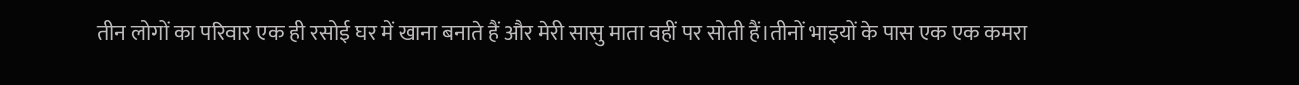तीन लोगों का परिवार एक ही रसोई घर में खाना बनाते हैं और मेरी सासु माता वहीं पर सोती हैं।तीनों भाइयों के पास एक एक कमरा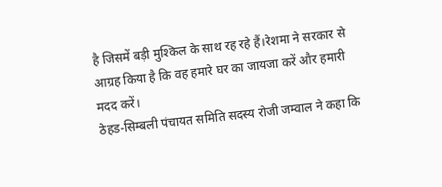है जिसमें बड़ी मुश्किल के साथ रह रहे हैं।रेशमा ने सरकार से आग्रह किया है कि वह हमारे घर का जायजा करें और हमारी मदद करें।
ठेहड-सिम्बली पंचायत समिति सदस्य रोजी जम्वाल ने कहा कि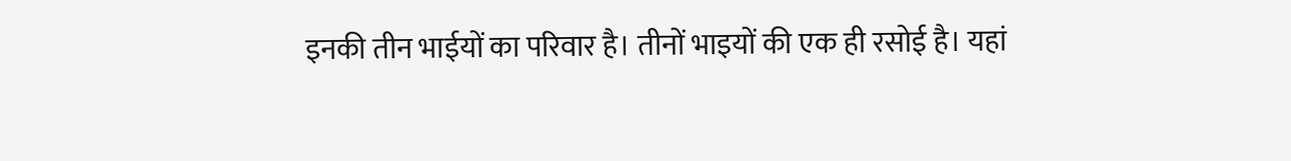इनकी तीन भाईयों का परिवार है। तीनों भाइयों की एक ही रसोई है। यहां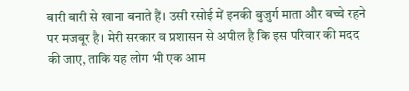बारी बारी से खाना बनाते हैं। उसी रसोई में इनकी बुजुर्ग माता और बच्चे रहने पर मजबूर है। मेरी सरकार व प्रशासन से अपील है कि इस परिवार की मदद की जाए, ताकि यह लोग भी एक आम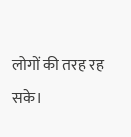लोगों की तरह रह सके।